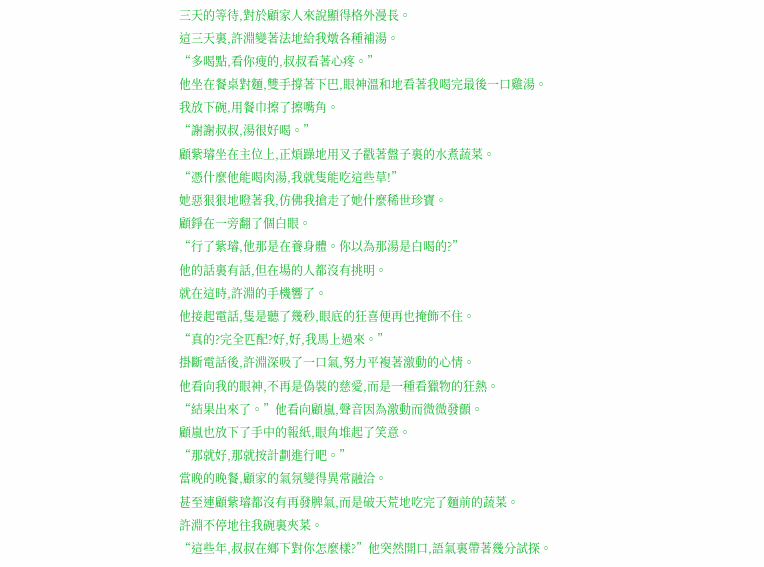三天的等待,對於顧家人來說顯得格外漫長。
這三天裏,許淵變著法地給我燉各種補湯。
“多喝點,看你瘦的,叔叔看著心疼。”
他坐在餐桌對麵,雙手撐著下巴,眼神溫和地看著我喝完最後一口雞湯。
我放下碗,用餐巾擦了擦嘴角。
“謝謝叔叔,湯很好喝。”
顧紫璿坐在主位上,正煩躁地用叉子戳著盤子裏的水煮蔬菜。
“憑什麼他能喝肉湯,我就隻能吃這些草!”
她惡狠狠地瞪著我,仿佛我搶走了她什麼稀世珍寶。
顧錚在一旁翻了個白眼。
“行了紫璿,他那是在養身體。你以為那湯是白喝的?”
他的話裏有話,但在場的人都沒有挑明。
就在這時,許淵的手機響了。
他接起電話,隻是聽了幾秒,眼底的狂喜便再也掩飾不住。
“真的?完全匹配?好,好,我馬上過來。”
掛斷電話後,許淵深吸了一口氣,努力平複著激動的心情。
他看向我的眼神,不再是偽裝的慈愛,而是一種看獵物的狂熱。
“結果出來了。”他看向顧嵐,聲音因為激動而微微發顫。
顧嵐也放下了手中的報紙,眼角堆起了笑意。
“那就好,那就按計劃進行吧。”
當晚的晚餐,顧家的氣氛變得異常融洽。
甚至連顧紫璿都沒有再發脾氣,而是破天荒地吃完了麵前的蔬菜。
許淵不停地往我碗裏夾菜。
“這些年,叔叔在鄉下對你怎麼樣?”他突然開口,語氣裏帶著幾分試探。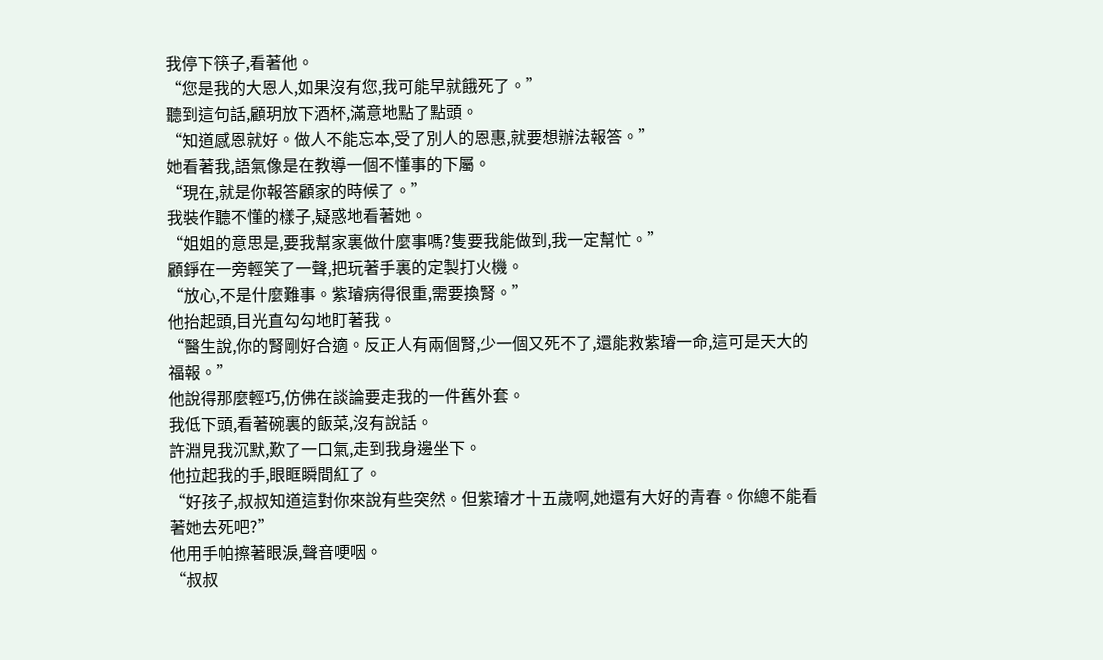我停下筷子,看著他。
“您是我的大恩人,如果沒有您,我可能早就餓死了。”
聽到這句話,顧玥放下酒杯,滿意地點了點頭。
“知道感恩就好。做人不能忘本,受了別人的恩惠,就要想辦法報答。”
她看著我,語氣像是在教導一個不懂事的下屬。
“現在,就是你報答顧家的時候了。”
我裝作聽不懂的樣子,疑惑地看著她。
“姐姐的意思是,要我幫家裏做什麼事嗎?隻要我能做到,我一定幫忙。”
顧錚在一旁輕笑了一聲,把玩著手裏的定製打火機。
“放心,不是什麼難事。紫璿病得很重,需要換腎。”
他抬起頭,目光直勾勾地盯著我。
“醫生說,你的腎剛好合適。反正人有兩個腎,少一個又死不了,還能救紫璿一命,這可是天大的福報。”
他說得那麼輕巧,仿佛在談論要走我的一件舊外套。
我低下頭,看著碗裏的飯菜,沒有說話。
許淵見我沉默,歎了一口氣,走到我身邊坐下。
他拉起我的手,眼眶瞬間紅了。
“好孩子,叔叔知道這對你來說有些突然。但紫璿才十五歲啊,她還有大好的青春。你總不能看著她去死吧?”
他用手帕擦著眼淚,聲音哽咽。
“叔叔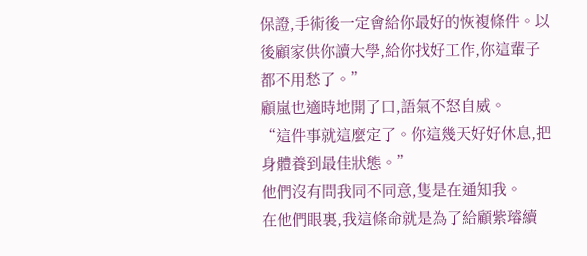保證,手術後一定會給你最好的恢複條件。以後顧家供你讀大學,給你找好工作,你這輩子都不用愁了。”
顧嵐也適時地開了口,語氣不怒自威。
“這件事就這麼定了。你這幾天好好休息,把身體養到最佳狀態。”
他們沒有問我同不同意,隻是在通知我。
在他們眼裏,我這條命就是為了給顧紫璿續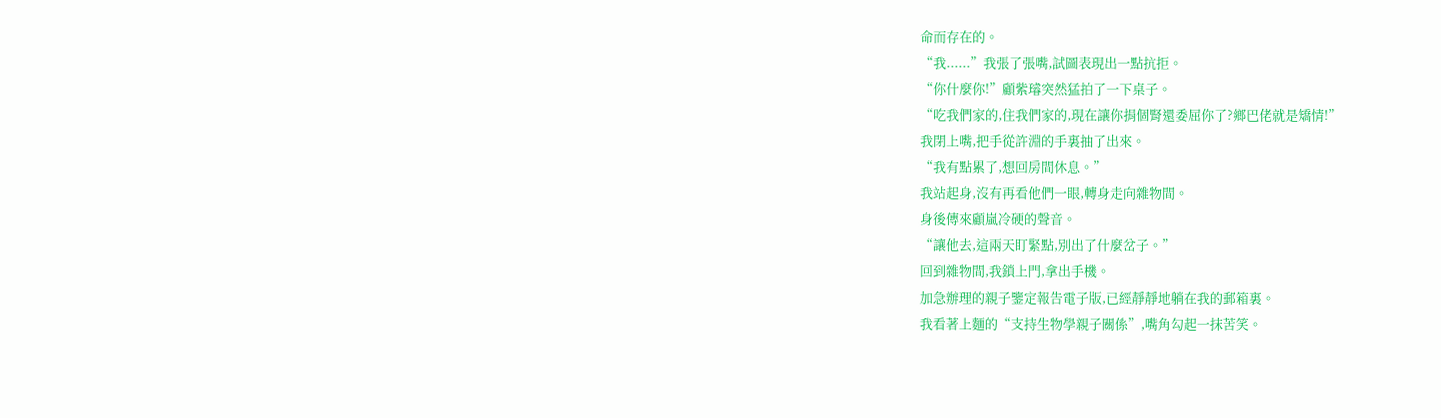命而存在的。
“我......”我張了張嘴,試圖表現出一點抗拒。
“你什麼你!”顧紫璿突然猛拍了一下桌子。
“吃我們家的,住我們家的,現在讓你捐個腎還委屈你了?鄉巴佬就是矯情!”
我閉上嘴,把手從許淵的手裏抽了出來。
“我有點累了,想回房間休息。”
我站起身,沒有再看他們一眼,轉身走向雜物間。
身後傳來顧嵐冷硬的聲音。
“讓他去,這兩天盯緊點,別出了什麼岔子。”
回到雜物間,我鎖上門,拿出手機。
加急辦理的親子鑒定報告電子版,已經靜靜地躺在我的郵箱裏。
我看著上麵的“支持生物學親子關係”,嘴角勾起一抹苦笑。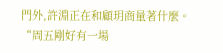門外,許淵正在和顧玥商量著什麼。
“周五剛好有一場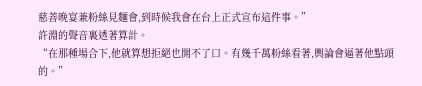慈善晚宴兼粉絲見麵會,到時候我會在台上正式宣布這件事。”
許淵的聲音裏透著算計。
“在那種場合下,他就算想拒絕也開不了口。有幾千萬粉絲看著,輿論會逼著他點頭的。”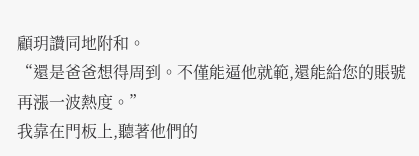顧玥讚同地附和。
“還是爸爸想得周到。不僅能逼他就範,還能給您的賬號再漲一波熱度。”
我靠在門板上,聽著他們的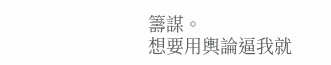籌謀。
想要用輿論逼我就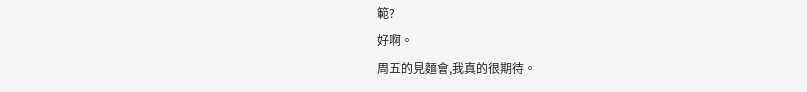範?
好啊。
周五的見麵會,我真的很期待。